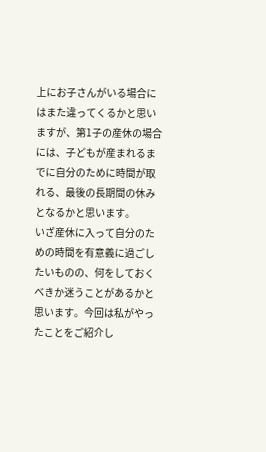上にお子さんがいる場合にはまた違ってくるかと思いますが、第1子の産休の場合には、子どもが産まれるまでに自分のために時間が取れる、最後の長期間の休みとなるかと思います。
いざ産休に入って自分のための時間を有意義に過ごしたいものの、何をしておくべきか迷うことがあるかと思います。今回は私がやったことをご紹介し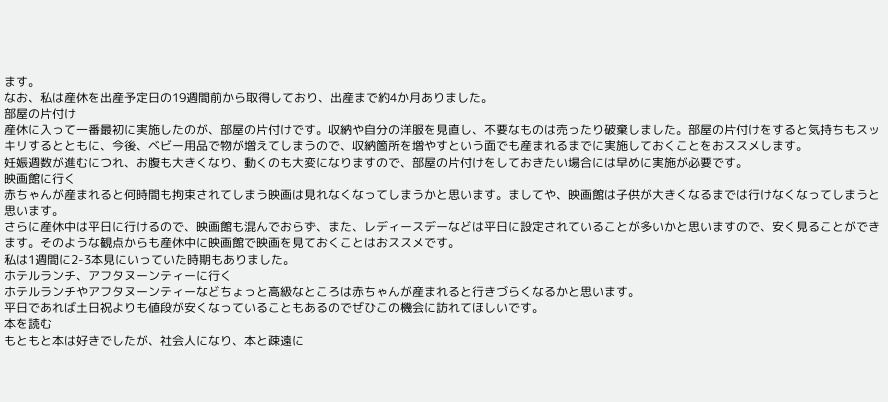ます。
なお、私は産休を出産予定日の19週間前から取得しており、出産まで約4か月ありました。
部屋の片付け
産休に入って一番最初に実施したのが、部屋の片付けです。収納や自分の洋服を見直し、不要なものは売ったり破棄しました。部屋の片付けをすると気持ちもスッキリするとともに、今後、ベビー用品で物が増えてしまうので、収納箇所を増やすという面でも産まれるまでに実施しておくことをおススメします。
妊娠週数が進むにつれ、お腹も大きくなり、動くのも大変になりますので、部屋の片付けをしておきたい場合には早めに実施が必要です。
映画館に行く
赤ちゃんが産まれると何時間も拘束されてしまう映画は見れなくなってしまうかと思います。ましてや、映画館は子供が大きくなるまでは行けなくなってしまうと思います。
さらに産休中は平日に行けるので、映画館も混んでおらず、また、レディースデーなどは平日に設定されていることが多いかと思いますので、安く見ることができます。そのような観点からも産休中に映画館で映画を見ておくことはおススメです。
私は1週間に2-3本見にいっていた時期もありました。
ホテルランチ、アフタヌーンティーに行く
ホテルランチやアフタヌーンティーなどちょっと高級なところは赤ちゃんが産まれると行きづらくなるかと思います。
平日であれば土日祝よりも値段が安くなっていることもあるのでぜひこの機会に訪れてほしいです。
本を読む
もともと本は好きでしたが、社会人になり、本と疎遠に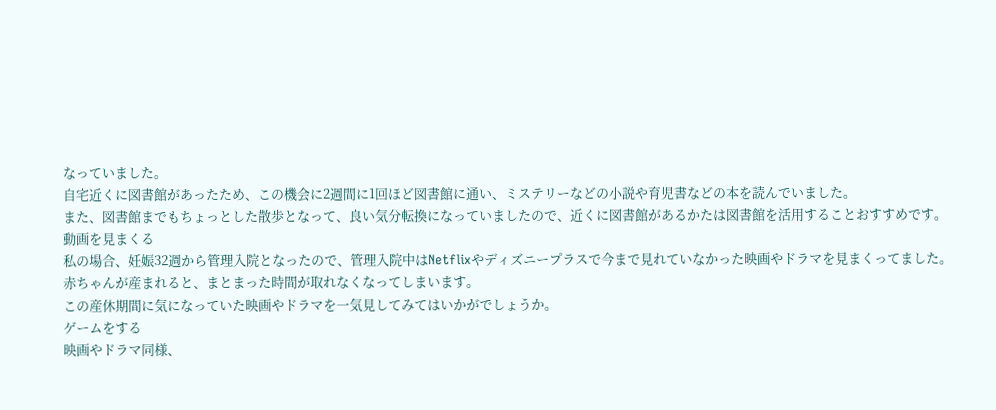なっていました。
自宅近くに図書館があったため、この機会に2週間に1回ほど図書館に通い、ミステリーなどの小説や育児書などの本を読んでいました。
また、図書館までもちょっとした散歩となって、良い気分転換になっていましたので、近くに図書館があるかたは図書館を活用することおすすめです。
動画を見まくる
私の場合、妊娠32週から管理入院となったので、管理入院中はNetflixやディズニープラスで今まで見れていなかった映画やドラマを見まくってました。
赤ちゃんが産まれると、まとまった時間が取れなくなってしまいます。
この産休期間に気になっていた映画やドラマを一気見してみてはいかがでしょうか。
ゲームをする
映画やドラマ同様、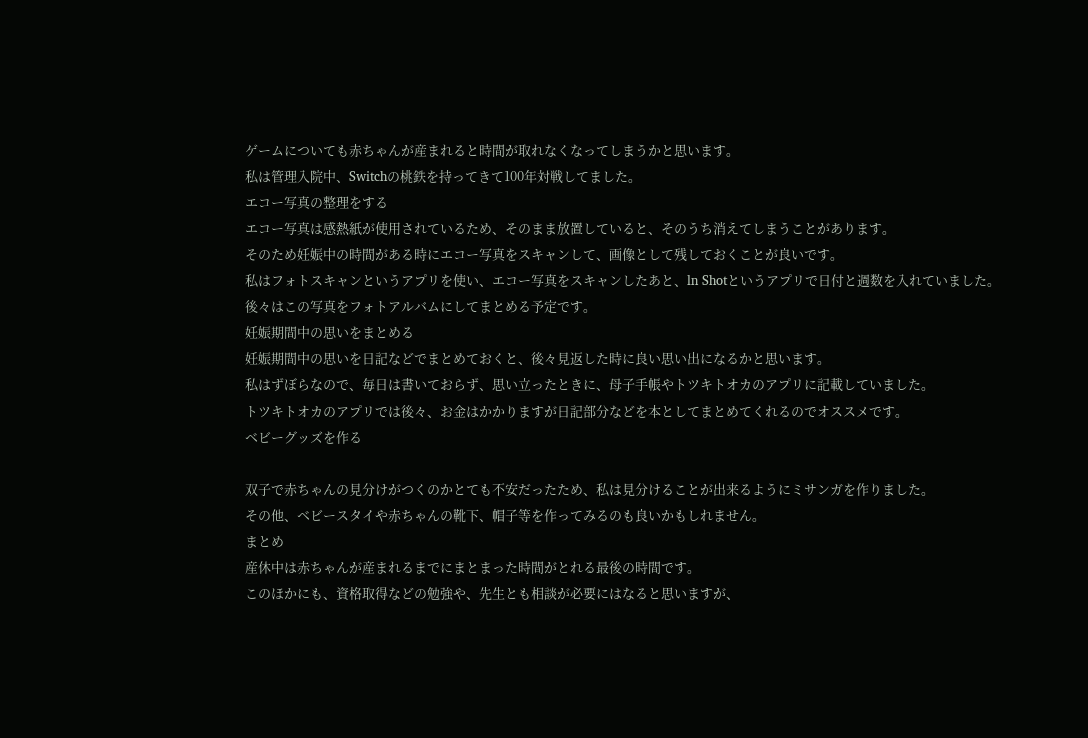ゲームについても赤ちゃんが産まれると時間が取れなくなってしまうかと思います。
私は管理入院中、Switchの桃鉄を持ってきて100年対戦してました。
エコー写真の整理をする
エコー写真は感熱紙が使用されているため、そのまま放置していると、そのうち消えてしまうことがあります。
そのため妊娠中の時間がある時にエコー写真をスキャンして、画像として残しておくことが良いです。
私はフォトスキャンというアプリを使い、エコー写真をスキャンしたあと、ln Shotというアプリで日付と週数を入れていました。
後々はこの写真をフォトアルバムにしてまとめる予定です。
妊娠期間中の思いをまとめる
妊娠期間中の思いを日記などでまとめておくと、後々見返した時に良い思い出になるかと思います。
私はずぼらなので、毎日は書いておらず、思い立ったときに、母子手帳やトツキトオカのアプリに記載していました。
トツキトオカのアプリでは後々、お金はかかりますが日記部分などを本としてまとめてくれるのでオススメです。
ベビーグッズを作る

双子で赤ちゃんの見分けがつくのかとても不安だったため、私は見分けることが出来るようにミサンガを作りました。
その他、ベビースタイや赤ちゃんの靴下、帽子等を作ってみるのも良いかもしれません。
まとめ
産休中は赤ちゃんが産まれるまでにまとまった時間がとれる最後の時間です。
このほかにも、資格取得などの勉強や、先生とも相談が必要にはなると思いますが、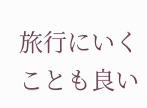旅行にいくことも良い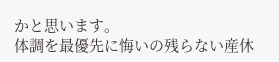かと思います。
体調を最優先に悔いの残らない産休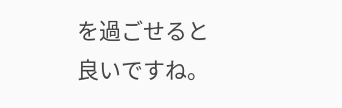を過ごせると良いですね。